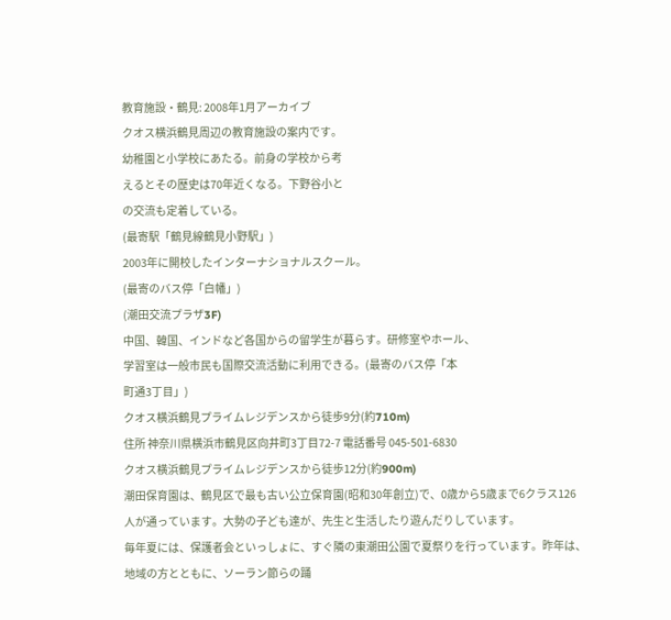教育施設・鶴見: 2008年1月アーカイブ
クオス横浜鶴見周辺の教育施設の案内です。
幼稚園と小学校にあたる。前身の学校から考
えるとその歴史は70年近くなる。下野谷小と
の交流も定着している。
(最寄駅「鶴見線鶴見小野駅」)
2003年に開校したインターナショナルスクール。
(最寄のバス停「白幡」)
(潮田交流プラザ3F)
中国、韓国、インドなど各国からの留学生が暮らす。研修室やホール、
学習室は一般市民も国際交流活動に利用できる。(最寄のバス停「本
町通3丁目」)
クオス横浜鶴見プライムレジデンスから徒歩9分(約710m)
住所 神奈川県横浜市鶴見区向井町3丁目72-7 電話番号 045-501-6830
クオス横浜鶴見プライムレジデンスから徒歩12分(約900m)
潮田保育園は、鶴見区で最も古い公立保育園(昭和30年創立)で、0歳から5歳まで6クラス126
人が通っています。大勢の子ども達が、先生と生活したり遊んだりしています。
毎年夏には、保護者会といっしょに、すぐ隣の東潮田公園で夏祭りを行っています。昨年は、
地域の方とともに、ソーラン節らの踊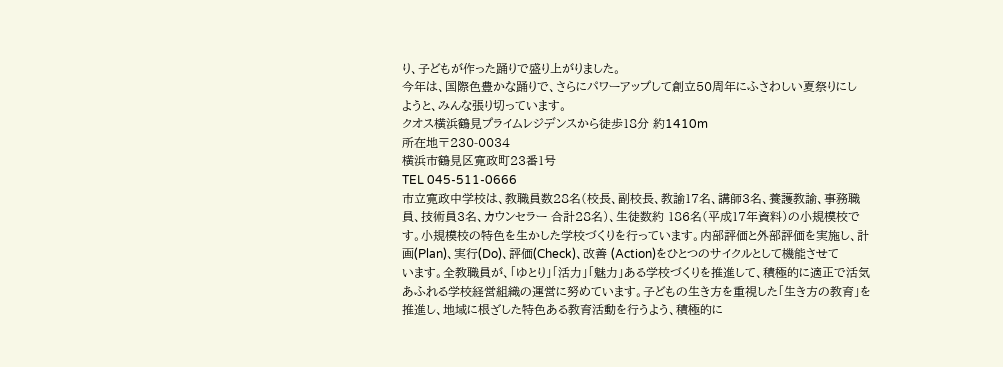り、子どもが作った踊りで盛り上がりました。
今年は、国際色豊かな踊りで、さらにパワーアップして創立50周年にふさわしい夏祭りにし
ようと、みんな張り切っています。
クオス横浜鶴見プライムレジデンスから徒歩18分 約1410m
所在地〒230-0034
横浜市鶴見区寛政町23番1号
TEL 045-511-0666
市立寛政中学校は、教職員数28名(校長、副校長、教諭17名、講師3名、養護教諭、事務職
員、技術員3名、カウンセラー 合計28名)、生徒数約 186名(平成17年資料)の小規模校で
す。小規模校の特色を生かした学校づくりを行っています。内部評価と外部評価を実施し、計
画(Plan)、実行(Do)、評価(Check)、改善 (Action)をひとつのサイクルとして機能させて
います。全教職員が、「ゆとり」「活力」「魅力」ある学校づくりを推進して、積極的に適正で活気
あふれる学校経営組織の運営に努めています。子どもの生き方を重視した「生き方の教育」を
推進し、地域に根ざした特色ある教育活動を行うよう、積極的に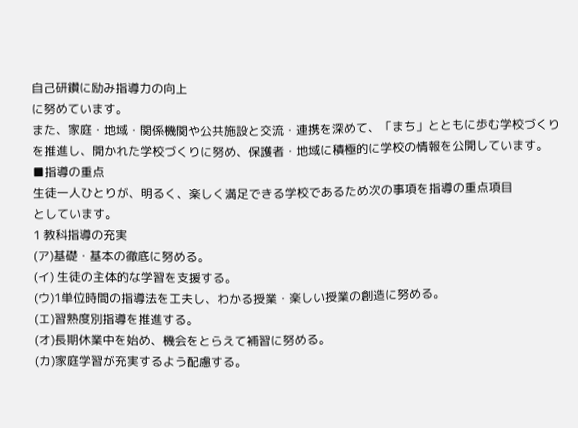自己研鑽に励み指導力の向上
に努めています。
また、家庭・地域・関係機関や公共施設と交流・連携を深めて、「まち」とともに歩む学校づくり
を推進し、開かれた学校づくりに努め、保護者・地域に積極的に学校の情報を公開しています。
■指導の重点
生徒一人ひとりが、明るく、楽しく満足できる学校であるため次の事項を指導の重点項目
としています。
1 教科指導の充実
(ア)基礎・基本の徹底に努める。
(イ) 生徒の主体的な学習を支援する。
(ウ)1単位時間の指導法を工夫し、わかる授業・楽しい授業の創造に努める。
(エ)習熟度別指導を推進する。
(オ)長期休業中を始め、機会をとらえて補習に努める。
(カ)家庭学習が充実するよう配慮する。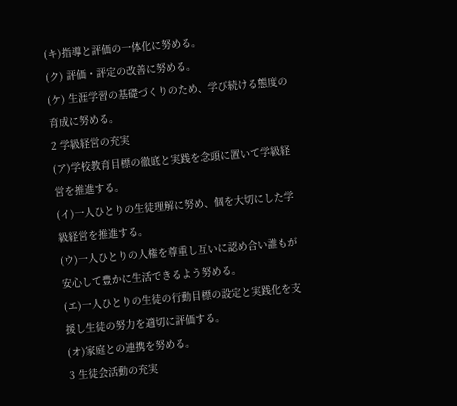(キ)指導と評価の一体化に努める。
(ク) 評価・評定の改善に努める。
(ケ) 生涯学習の基礎づくりのため、学び続ける態度の育成に努める。
2 学級経営の充実
(ア)学校教育目標の徹底と実践を念頭に置いて学級経営を推進する。
(イ)一人ひとりの生徒理解に努め、個を大切にした学級経営を推進する。
(ウ)一人ひとりの人権を尊重し互いに認め合い誰もが安心して豊かに生活できるよう努める。
(エ)一人ひとりの生徒の行動目標の設定と実践化を支援し生徒の努力を適切に評価する。
(オ)家庭との連携を努める。
3 生徒会活動の充実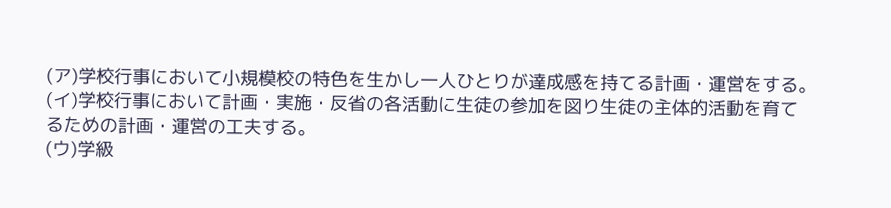(ア)学校行事において小規模校の特色を生かし一人ひとりが達成感を持てる計画・運営をする。
(イ)学校行事において計画・実施・反省の各活動に生徒の参加を図り生徒の主体的活動を育て
るための計画・運営の工夫する。
(ウ)学級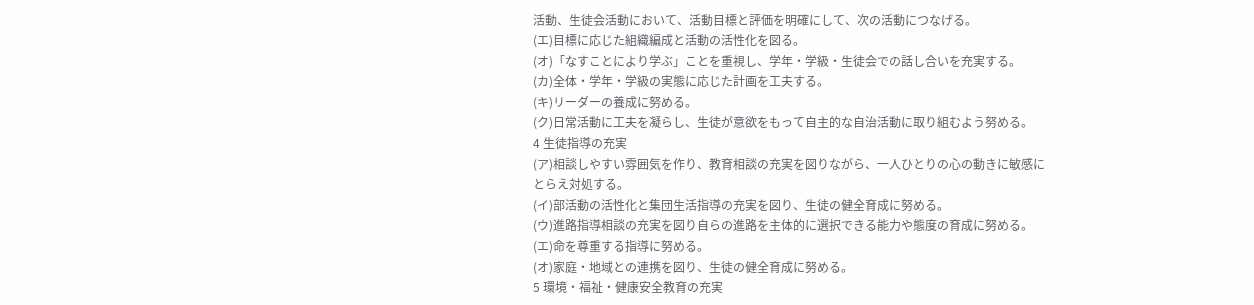活動、生徒会活動において、活動目標と評価を明確にして、次の活動につなげる。
(エ)目標に応じた組織編成と活動の活性化を図る。
(オ)「なすことにより学ぶ」ことを重視し、学年・学級・生徒会での話し合いを充実する。
(カ)全体・学年・学級の実態に応じた計画を工夫する。
(キ)リーダーの養成に努める。
(ク)日常活動に工夫を凝らし、生徒が意欲をもって自主的な自治活動に取り組むよう努める。
4 生徒指導の充実
(ア)相談しやすい雰囲気を作り、教育相談の充実を図りながら、一人ひとりの心の動きに敏感に
とらえ対処する。
(イ)部活動の活性化と集団生活指導の充実を図り、生徒の健全育成に努める。
(ウ)進路指導相談の充実を図り自らの進路を主体的に選択できる能力や態度の育成に努める。
(エ)命を尊重する指導に努める。
(オ)家庭・地域との連携を図り、生徒の健全育成に努める。
5 環境・福祉・健康安全教育の充実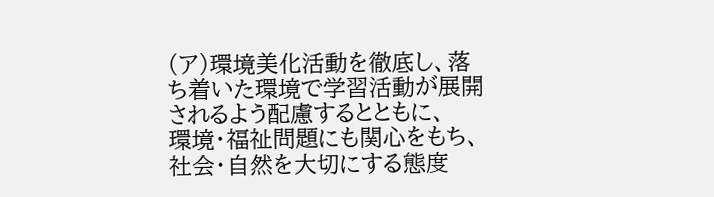(ア)環境美化活動を徹底し、落ち着いた環境で学習活動が展開されるよう配慮するとともに、
環境・福祉問題にも関心をもち、社会・自然を大切にする態度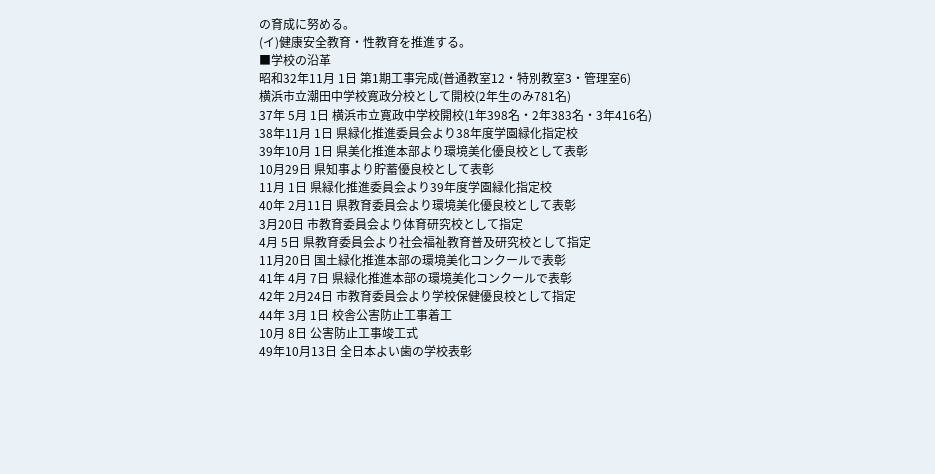の育成に努める。
(イ)健康安全教育・性教育を推進する。
■学校の沿革
昭和32年11月 1日 第1期工事完成(普通教室12・特別教室3・管理室6)
横浜市立潮田中学校寛政分校として開校(2年生のみ781名)
37年 5月 1日 横浜市立寛政中学校開校(1年398名・2年383名・3年416名)
38年11月 1日 県緑化推進委員会より38年度学園緑化指定校
39年10月 1日 県美化推進本部より環境美化優良校として表彰
10月29日 県知事より貯蓄優良校として表彰
11月 1日 県緑化推進委員会より39年度学園緑化指定校
40年 2月11日 県教育委員会より環境美化優良校として表彰
3月20日 市教育委員会より体育研究校として指定
4月 5日 県教育委員会より社会福祉教育普及研究校として指定
11月20日 国土緑化推進本部の環境美化コンクールで表彰
41年 4月 7日 県緑化推進本部の環境美化コンクールで表彰
42年 2月24日 市教育委員会より学校保健優良校として指定
44年 3月 1日 校舎公害防止工事着工
10月 8日 公害防止工事竣工式
49年10月13日 全日本よい歯の学校表彰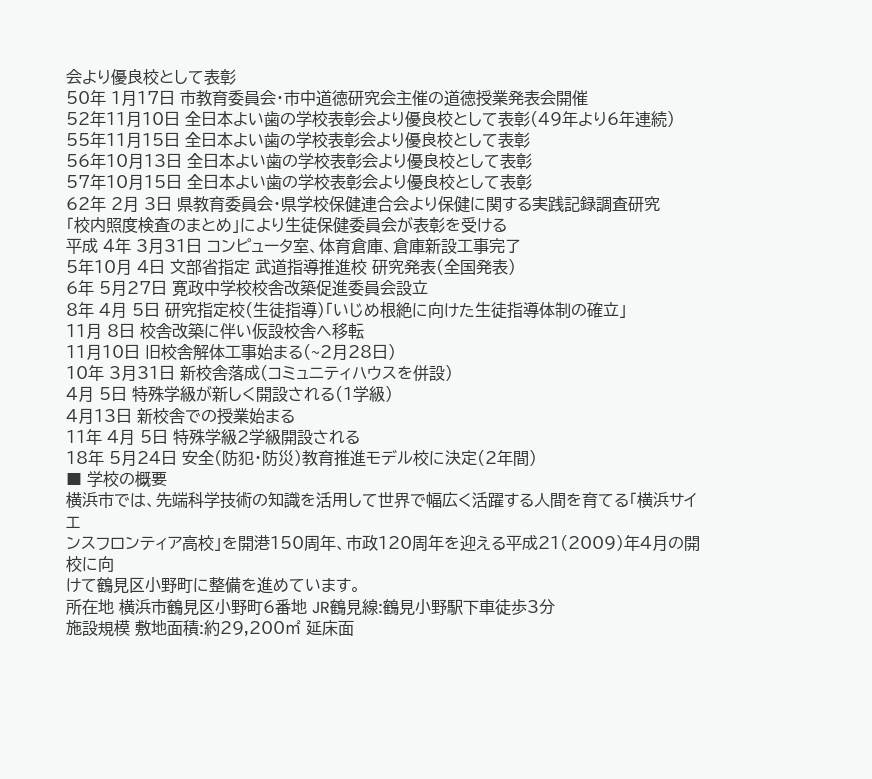会より優良校として表彰
50年 1月17日 市教育委員会・市中道徳研究会主催の道徳授業発表会開催
52年11月10日 全日本よい歯の学校表彰会より優良校として表彰(49年より6年連続)
55年11月15日 全日本よい歯の学校表彰会より優良校として表彰
56年10月13日 全日本よい歯の学校表彰会より優良校として表彰
57年10月15日 全日本よい歯の学校表彰会より優良校として表彰
62年 2月 3日 県教育委員会・県学校保健連合会より保健に関する実践記録調査研究
「校内照度検査のまとめ」により生徒保健委員会が表彰を受ける
平成 4年 3月31日 コンピュータ室、体育倉庫、倉庫新設工事完了
5年10月 4日 文部省指定 武道指導推進校 研究発表(全国発表)
6年 5月27日 寛政中学校校舎改築促進委員会設立
8年 4月 5日 研究指定校(生徒指導)「いじめ根絶に向けた生徒指導体制の確立」
11月 8日 校舎改築に伴い仮設校舎へ移転
11月10日 旧校舎解体工事始まる(~2月28日)
10年 3月31日 新校舎落成(コミュニティハウスを併設)
4月 5日 特殊学級が新しく開設される(1学級)
4月13日 新校舎での授業始まる
11年 4月 5日 特殊学級2学級開設される
18年 5月24日 安全(防犯・防災)教育推進モデル校に決定(2年間)
■ 学校の概要
横浜市では、先端科学技術の知識を活用して世界で幅広く活躍する人間を育てる「横浜サイエ
ンスフロンティア高校」を開港150周年、市政120周年を迎える平成21(2009)年4月の開校に向
けて鶴見区小野町に整備を進めています。
所在地 横浜市鶴見区小野町6番地 JR鶴見線:鶴見小野駅下車徒歩3分
施設規模 敷地面積:約29,200㎡ 延床面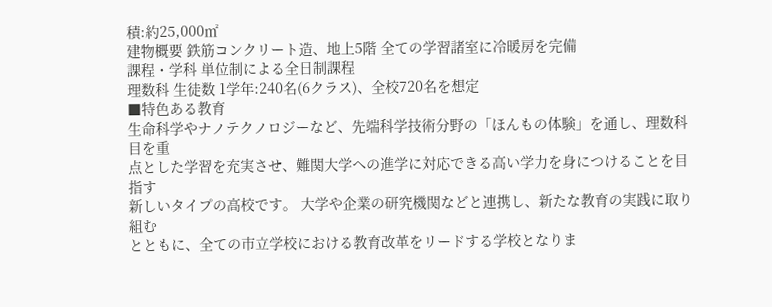積:約25,000㎡
建物概要 鉄筋コンクリート造、地上5階 全ての学習諸室に冷暖房を完備
課程・学科 単位制による全日制課程
理数科 生徒数 1学年:240名(6クラス)、全校720名を想定
■特色ある教育
生命科学やナノテクノロジーなど、先端科学技術分野の「ほんもの体験」を通し、理数科目を重
点とした学習を充実させ、難関大学への進学に対応できる高い学力を身につけることを目指す
新しいタイプの高校です。 大学や企業の研究機関などと連携し、新たな教育の実践に取り組む
とともに、全ての市立学校における教育改革をリードする学校となりま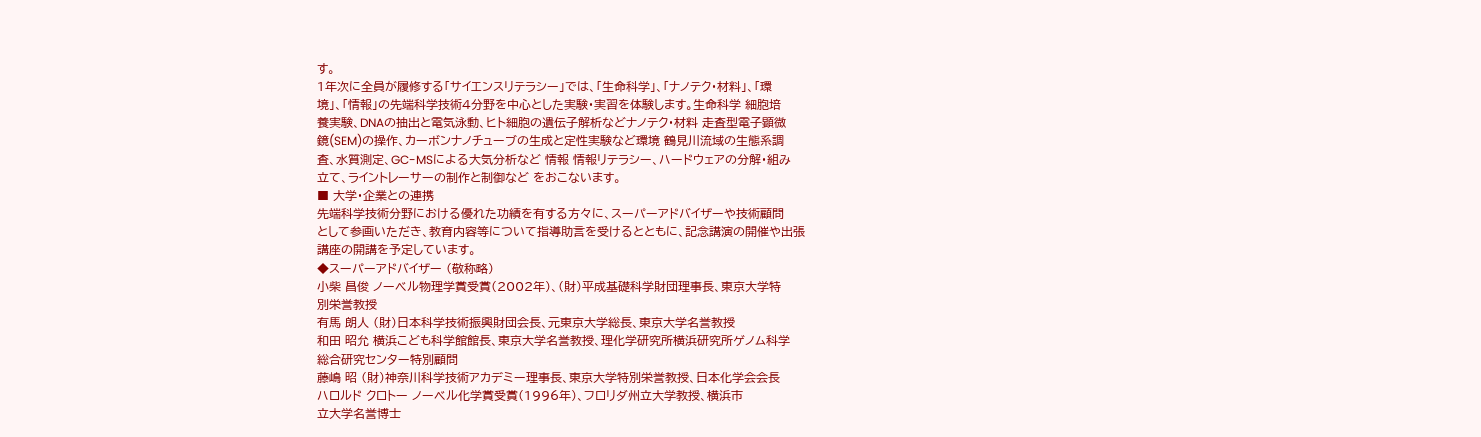す。
1年次に全員が履修する「サイエンスリテラシー」では、「生命科学」、「ナノテク・材料」、「環
境」、「情報」の先端科学技術4分野を中心とした実験・実習を体験します。生命科学 細胞培
養実験、DNAの抽出と電気泳動、ヒト細胞の遺伝子解析などナノテク・材料 走査型電子顕微
鏡(SEM)の操作、カーボンナノチューブの生成と定性実験など環境 鶴見川流域の生態系調
査、水質測定、GC-MSによる大気分析など 情報 情報リテラシー、ハードウェアの分解・組み
立て、ライントレーサーの制作と制御など をおこないます。
■ 大学・企業との連携
先端科学技術分野における優れた功績を有する方々に、スーパーアドバイザーや技術顧問
として参画いただき、教育内容等について指導助言を受けるとともに、記念講演の開催や出張
講座の開講を予定しています。
◆スーパーアドバイザー (敬称略)
小柴 昌俊 ノーベル物理学賞受賞(2002年)、(財)平成基礎科学財団理事長、東京大学特
別栄誉教授
有馬 朗人 (財)日本科学技術振興財団会長、元東京大学総長、東京大学名誉教授
和田 昭允 横浜こども科学館館長、東京大学名誉教授、理化学研究所横浜研究所ゲノム科学
総合研究センター特別顧問
藤嶋 昭 (財)神奈川科学技術アカデミー理事長、東京大学特別栄誉教授、日本化学会会長
ハロルド クロトー ノーベル化学賞受賞(1996年)、フロリダ州立大学教授、横浜市
立大学名誉博士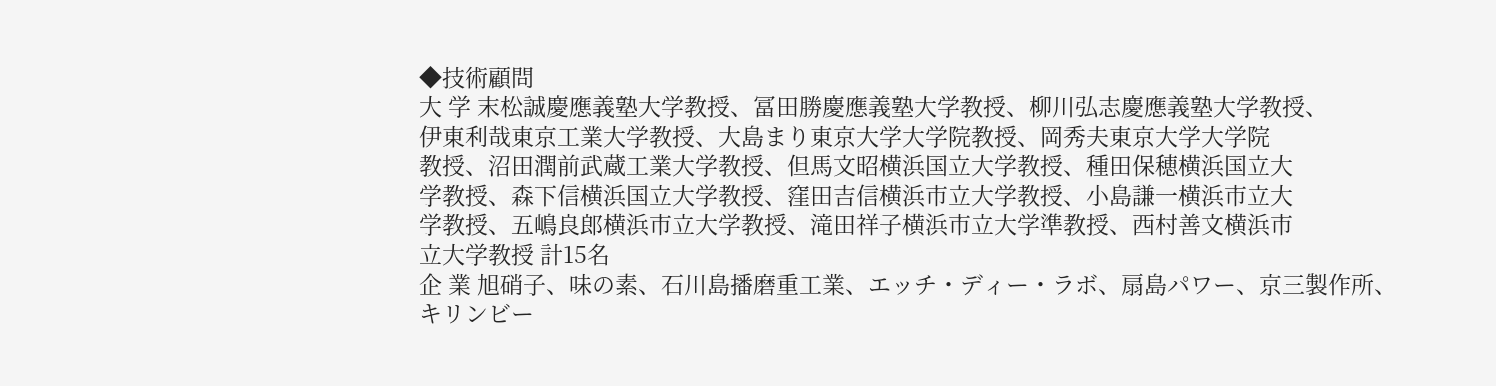◆技術顧問
大 学 末松誠慶應義塾大学教授、冨田勝慶應義塾大学教授、柳川弘志慶應義塾大学教授、
伊東利哉東京工業大学教授、大島まり東京大学大学院教授、岡秀夫東京大学大学院
教授、沼田潤前武蔵工業大学教授、但馬文昭横浜国立大学教授、種田保穂横浜国立大
学教授、森下信横浜国立大学教授、窪田吉信横浜市立大学教授、小島謙一横浜市立大
学教授、五嶋良郎横浜市立大学教授、滝田祥子横浜市立大学準教授、西村善文横浜市
立大学教授 計15名
企 業 旭硝子、味の素、石川島播磨重工業、エッチ・ディー・ラボ、扇島パワー、京三製作所、
キリンビー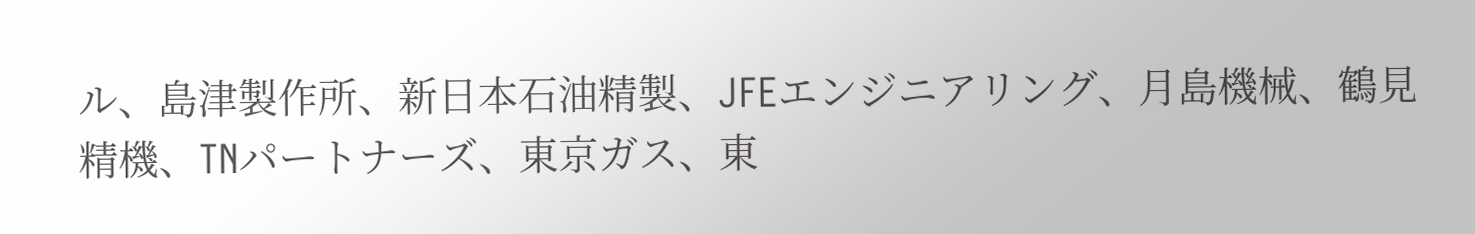ル、島津製作所、新日本石油精製、JFEエンジニアリング、月島機械、鶴見
精機、TNパートナーズ、東京ガス、東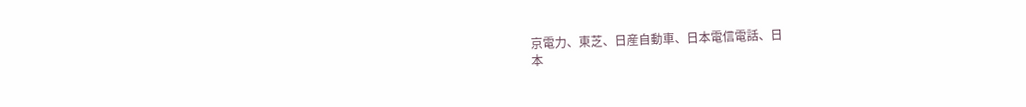京電力、東芝、日産自動車、日本電信電話、日
本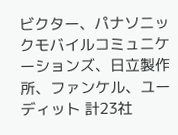ビクター、パナソニックモバイルコミュニケーションズ、日立製作所、ファンケル、ユー
ディット 計23社